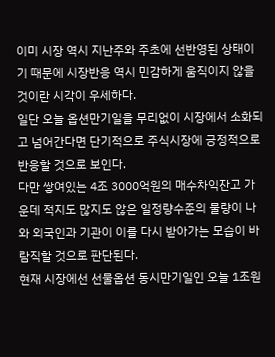이미 시장 역시 지난주와 주초에 선반영된 상태이기 때문에 시장반응 역시 민감하게 움직이지 않을 것이란 시각이 우세하다.
일단 오늘 옵션만기일을 무리없이 시장에서 소화되고 넘어간다면 단기적으로 주식시장에 긍정적으로 반응할 것으로 보인다.
다만 쌓여있는 4조 3000억원의 매수차익잔고 가운데 적지도 많지도 않은 일정량수준의 물량이 나와 외국인과 기관이 이를 다시 받아가는 모습이 바람직할 것으로 판단된다.
현재 시장에선 선물옵션 동시만기일인 오늘 1조원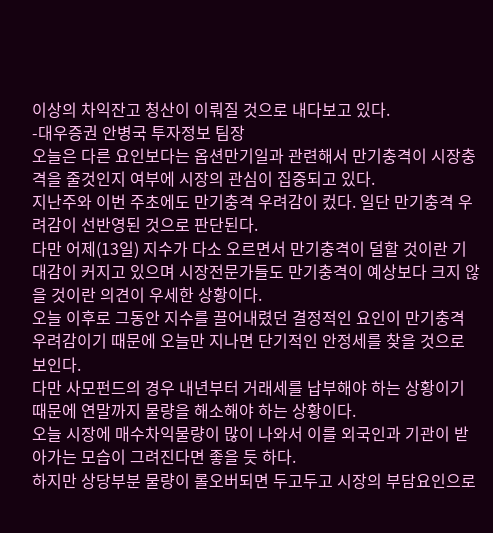이상의 차익잔고 청산이 이뤄질 것으로 내다보고 있다.
-대우증권 안병국 투자정보 팀장
오늘은 다른 요인보다는 옵션만기일과 관련해서 만기충격이 시장충격을 줄것인지 여부에 시장의 관심이 집중되고 있다.
지난주와 이번 주초에도 만기충격 우려감이 컸다. 일단 만기충격 우려감이 선반영된 것으로 판단된다.
다만 어제(13일) 지수가 다소 오르면서 만기충격이 덜할 것이란 기대감이 커지고 있으며 시장전문가들도 만기충격이 예상보다 크지 않을 것이란 의견이 우세한 상황이다.
오늘 이후로 그동안 지수를 끌어내렸던 결정적인 요인이 만기충격 우려감이기 때문에 오늘만 지나면 단기적인 안정세를 찾을 것으로 보인다.
다만 사모펀드의 경우 내년부터 거래세를 납부해야 하는 상황이기 때문에 연말까지 물량을 해소해야 하는 상황이다.
오늘 시장에 매수차익물량이 많이 나와서 이를 외국인과 기관이 받아가는 모습이 그려진다면 좋을 듯 하다.
하지만 상당부분 물량이 롤오버되면 두고두고 시장의 부담요인으로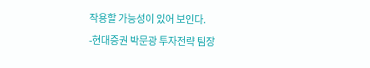작용할 가능성이 있어 보인다.
-현대증권 박문광 투자전략 팀장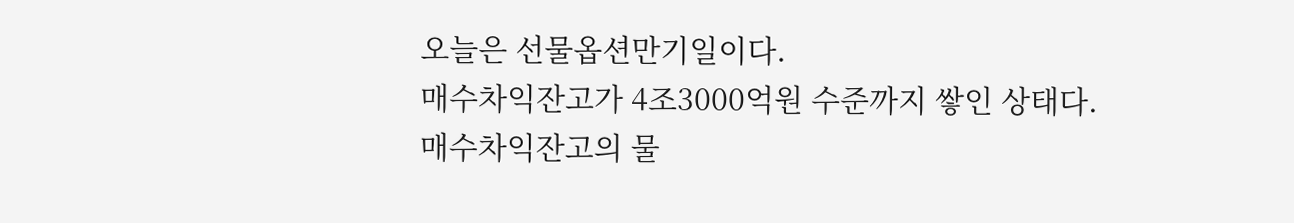오늘은 선물옵션만기일이다.
매수차익잔고가 4조3000억원 수준까지 쌓인 상태다.
매수차익잔고의 물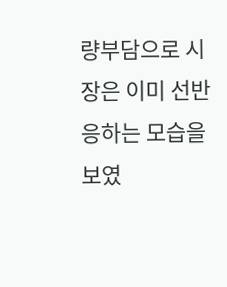량부담으로 시장은 이미 선반응하는 모습을 보였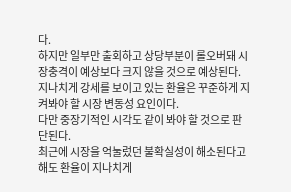다.
하지만 일부만 출회하고 상당부분이 롤오버돼 시장충격이 예상보다 크지 않을 것으로 예상된다.
지나치게 강세를 보이고 있는 환율은 꾸준하게 지켜봐야 할 시장 변동성 요인이다.
다만 중장기적인 시각도 같이 봐야 할 것으로 판단된다.
최근에 시장을 억눌렀던 불확실성이 해소된다고 해도 환율이 지나치게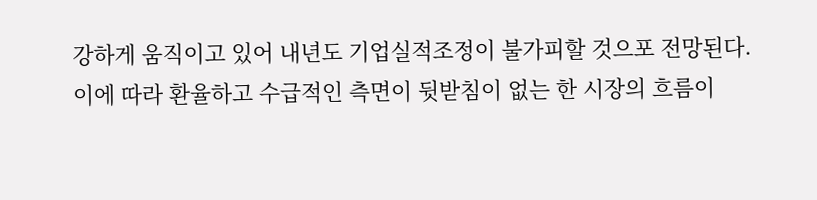강하게 움직이고 있어 내년도 기업실적조정이 불가피할 것으포 전망된다.
이에 따라 환율하고 수급적인 측면이 뒷받침이 없는 한 시장의 흐름이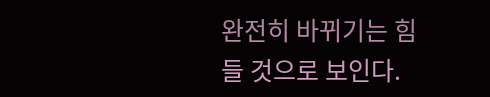완전히 바뀌기는 힘들 것으로 보인다.